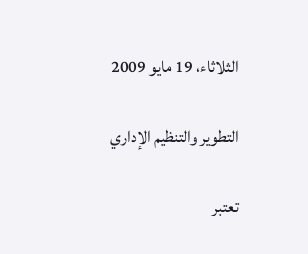الثلاثاء، 19 مايو 2009

التطوير والتنظيم الإداري

تعتبر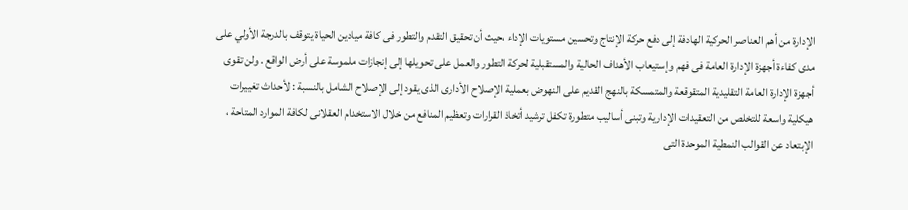الإدارة من أهم العناصر الحركية الهادفة إلى دفع حركة الإنتاج وتحسين مستويات الإداء ،حيث أن تحقيق التقدم والتطور فى كافة ميادين الحياة يتوقف بالدرجة الأولي على مدى كفاءة أجهزة الإدارة العامة فى فهم وإستيعاب الأهداف الحالية والمستقبلية لحركة التطور والعمل على تحويلها إلى إنجازات ملموسة على أرض الواقع . ولن تقوى أجهزة الإدارة العامة التقليدية المتقوقعة والمتمسكة بالنهج القديم على النهوض بعملية الإصلاح الأدارى الذى يقود إلى الإصلاح الشامل بالنسبة : لأحداث تغييرات هيكلية واسعة للتخلص من التعقيدات الإدارية وتبنى أساليب متطورة تكفل ترشيد أتخاذ القرارات وتعظيم المنافع من خلال الاستخدام العقلانى لكافة الموارد المتاحة ، الإبتعاد عن القوالب النمطية الموحدة التى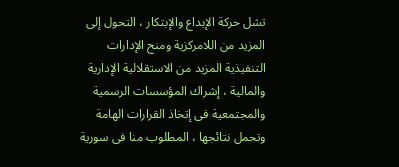تشل حركة الإبداع والإبتكار ، التحول إلى المزيد من اللامركزية ومنح الإدارات التنفيذية المزيد من الاستقلالية الإدارية والمالية ، إشراك المؤسسات الرسمية والمجتمعية فى إتخاذ القرارات الهامة وتحمل نتائجها ، المطلوب منا فى سورية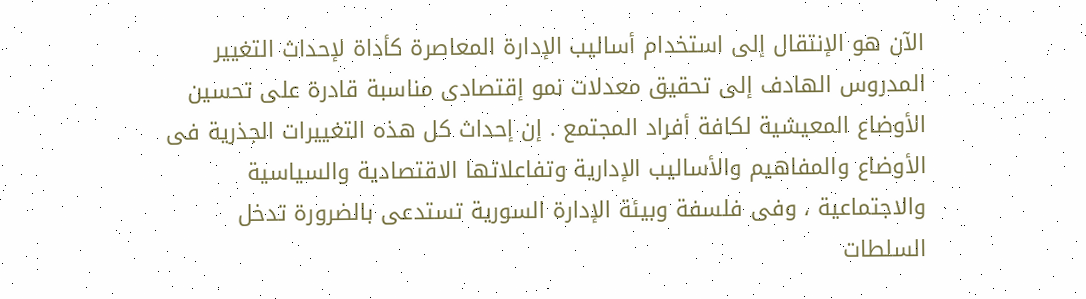الآن هو الإنتقال إلى استخدام أساليب الإدارة المعاصرة كأداة لإحداث التغيير المدروس الهادف إلى تحقيق معدلات نمو إقتصادى مناسبة قادرة على تحسين الأوضاع المعيشية لكافة أفراد المجتمع . إن إحداث كل هذه التغييرات الجذرية فى الأوضاع والمفاهيم والأساليب الإدارية وتفاعلاتها الاقتصادية والسياسية والاجتماعية ، وفى فلسفة وبيئة الإدارة السورية تستدعى بالضرورة تدخل السلطات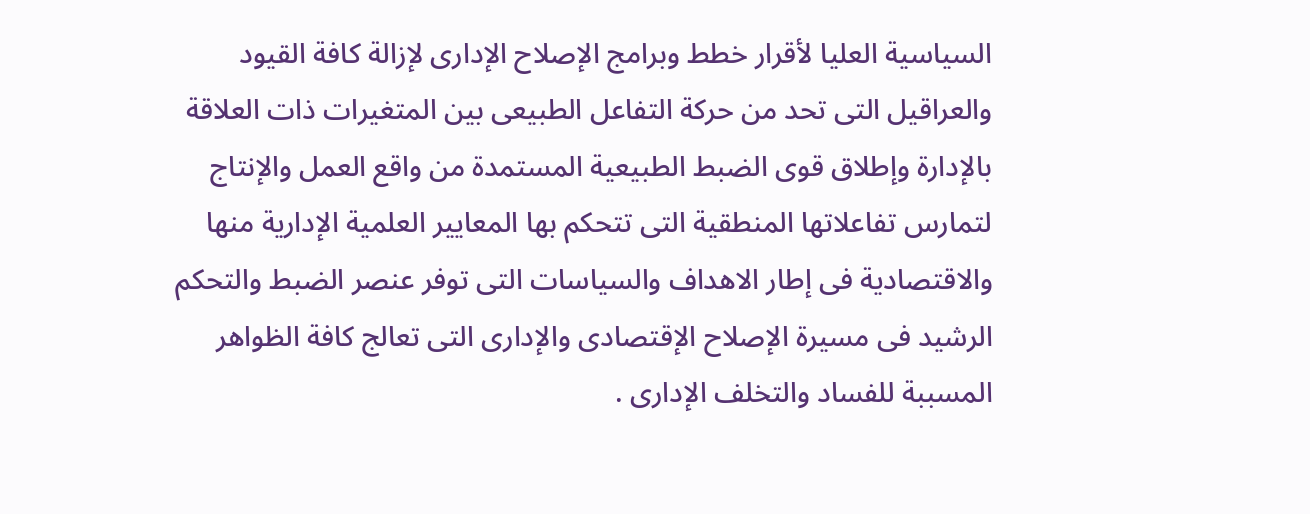السياسية العليا لأقرار خطط وبرامج الإصلاح الإدارى لإزالة كافة القيود والعراقيل التى تحد من حركة التفاعل الطبيعى بين المتغيرات ذات العلاقة بالإدارة وإطلاق قوى الضبط الطبيعية المستمدة من واقع العمل والإنتاج لتمارس تفاعلاتها المنطقية التى تتحكم بها المعايير العلمية الإدارية منها والاقتصادية فى إطار الاهداف والسياسات التى توفر عنصر الضبط والتحكم الرشيد فى مسيرة الإصلاح الإقتصادى والإدارى التى تعالج كافة الظواهر المسببة للفساد والتخلف الإدارى .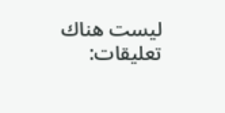ليست هناك تعليقات: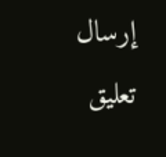إرسال تعليق